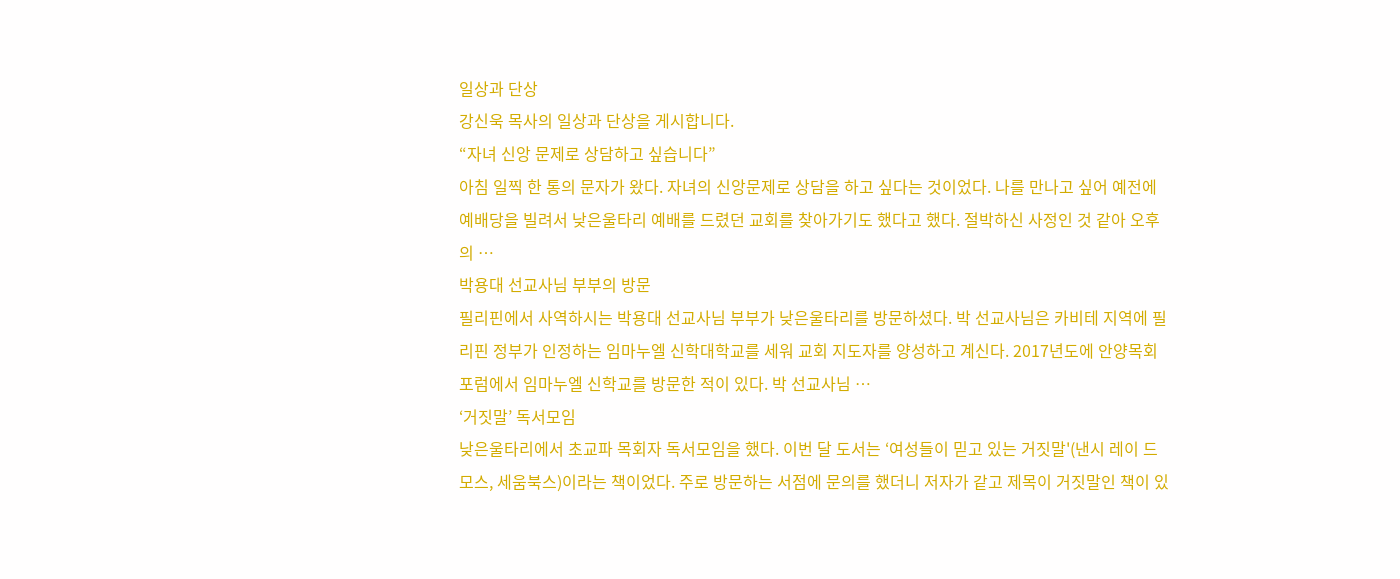일상과 단상
강신욱 목사의 일상과 단상을 게시합니다.
“자녀 신앙 문제로 상담하고 싶습니다”
아침 일찍 한 통의 문자가 왔다. 자녀의 신앙문제로 상담을 하고 싶다는 것이었다. 나를 만나고 싶어 예전에 예배당을 빌려서 낮은울타리 예배를 드렸던 교회를 찾아가기도 했다고 했다. 절박하신 사정인 것 같아 오후의 …
박용대 선교사님 부부의 방문
필리핀에서 사역하시는 박용대 선교사님 부부가 낮은울타리를 방문하셨다. 박 선교사님은 카비테 지역에 필리핀 정부가 인정하는 임마누엘 신학대학교를 세워 교회 지도자를 양성하고 계신다. 2017년도에 안양목회포럼에서 임마누엘 신학교를 방문한 적이 있다. 박 선교사님 …
‘거짓말’ 독서모임
낮은울타리에서 초교파 목회자 독서모임을 했다. 이번 달 도서는 ‘여성들이 믿고 있는 거짓말'(낸시 레이 드모스, 세움북스)이라는 책이었다. 주로 방문하는 서점에 문의를 했더니 저자가 같고 제목이 거짓말인 책이 있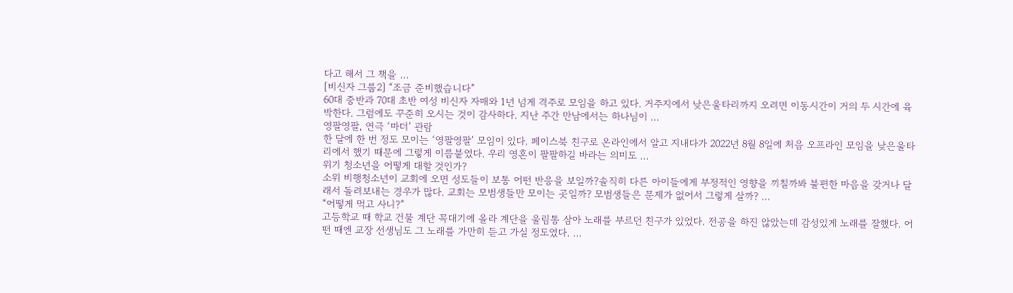다고 해서 그 책을 …
[비신자 그룹2] “조금 준비했습니다”
60대 중반과 70대 초반 여성 비신자 자매와 1년 넘게 격주로 모임을 하고 있다. 거주지에서 낮은울타리까지 오려면 이동시간이 거의 두 시간에 육박한다. 그럼에도 꾸준히 오시는 것이 감사하다. 지난 주간 만남에서는 하나님이 …
영팔영팔, 연극 ‘마더’ 관람
한 달에 한 번 정도 모이는 ‘영팔영팔’ 모임이 있다. 페이스북 친구로 온라인에서 알고 지내다가 2022년 8월 8일에 처음 오프라인 모임을 낮은울타리에서 했기 때문에 그렇게 이름붙였다. 우리 영혼이 팔팔하길 바라는 의미도 …
위기 청소년을 어떻게 대할 것인가?
소위 비행청소년이 교회에 오면 성도들이 보통 어떤 반응을 보일까?솔직히 다른 아이들에게 부정적인 영향을 끼칠까봐 불편한 마음을 갖거나 달래서 돌려보내는 경우가 많다. 교회는 모범생들만 모이는 곳일까? 모범생들은 문제가 없어서 그렇게 살까? …
“어떻게 먹고 사니?”
고등학교 때 학교 건물 계단 꼭대기에 올라 계단을 울림통 삼아 노래를 부르던 친구가 있었다. 전공을 하진 않았는데 감성있게 노래를 잘했다. 어떤 때엔 교장 선생님도 그 노래를 가만히 듣고 가실 정도였다. …